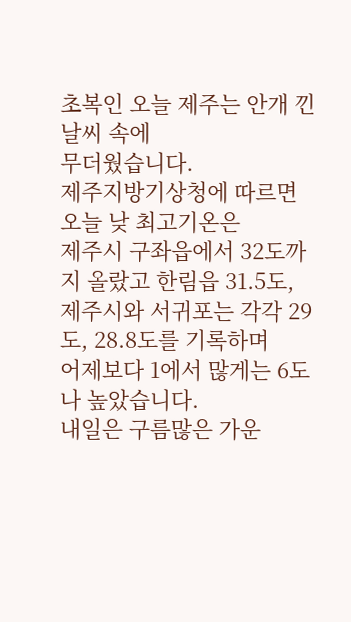초복인 오늘 제주는 안개 낀 날씨 속에
무더웠습니다.
제주지방기상청에 따르면
오늘 낮 최고기온은
제주시 구좌읍에서 32도까지 올랐고 한림읍 31.5도,
제주시와 서귀포는 각각 29도, 28.8도를 기록하며
어제보다 1에서 많게는 6도나 높았습니다.
내일은 구름많은 가운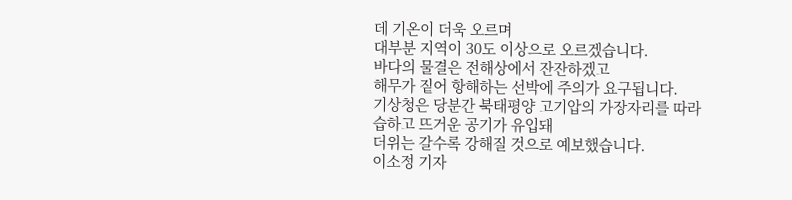데 기온이 더욱 오르며
대부분 지역이 30도 이상으로 오르겠습니다.
바다의 물결은 전해상에서 잔잔하겠고
해무가 짙어 항해하는 선박에 주의가 요구됩니다.
기상청은 당분간 북태평양 고기압의 가장자리를 따라
습하고 뜨거운 공기가 유입돼
더위는 갈수록 강해질 것으로 예보했습니다.
이소정 기자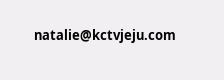natalie@kctvjeju.com